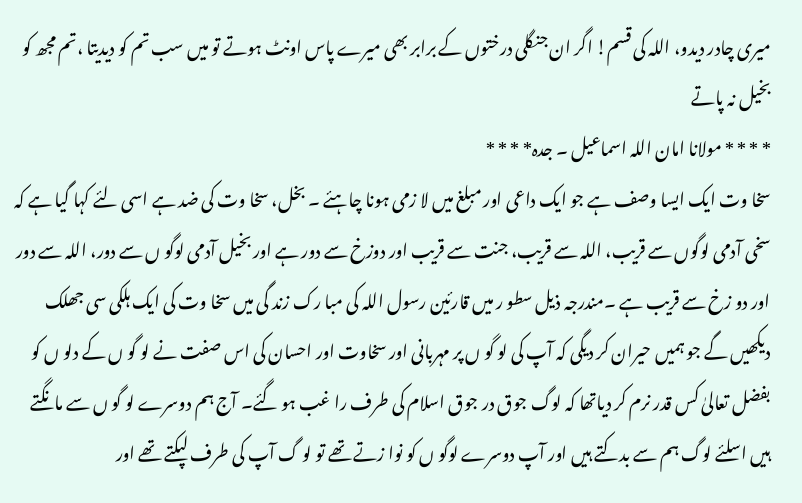میری چادر دیدو، اللہ کی قسم! اگر ان جنگلی درختوں کے برابر بھی میرے پاس اونٹ ہوتے تو میں سب تم کو دیدیتا ،تم مجھ کو بخیل نہ پاتے
* * * * مولانا امان اللہ اسماعیل ۔ جدہ* * * *
سخا وت ایک ایسا وصف ہے جو ایک داعی اور مبلغ میں لا زمی ہونا چاہئے ۔ بخل، سخا وت کی ضد ہے اسی لئے کہا گیا ہے کہ سخی آدمی لوگوں سے قریب، اللہ سے قریب، جنت سے قریب اور دوزخ سے دور ہے اور بخیل آدمی لوگو ں سے دور، اللہ سے دور اور دو زخ سے قریب ہے ۔مندرجہ ذیل سطو ر میں قارئین رسول اللہ کی مبا رک زند گی میں سخا وت کی ایک ہلکی سی جھلک دیکھیں گے جو ہمیں حیران کر دیگی کہ آپ کی لو گو ں پر مہربانی اور سخاوت اور احسان کی اس صفت نے لو گو ں کے دلو ں کو بفضل تعالیٰ کس قدر نرم کر دیاتھا کہ لوگ جوق در جوق اسلام کی طرف را غب ہو گئے۔ آج ہم دوسرے لو گو ں سے مانگتے ہیں اسلئے لوگ ہم سے بدکتے ہیں اور آپ دوسرے لوگو ں کو نوا زتے تھے تو لو گ آپ کی طرف لپکتے تھے اور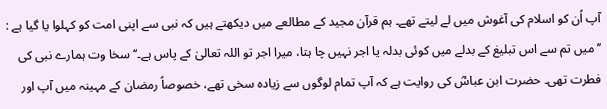آپ اُن کو اسلام کی آغوش میں لے لیتے تھے۔ ہم قرآن مجید کے مطالعے میں دیکھتے ہیں کہ نبی سے اپنی امت کو کہلوا یا گیا ہے : ’’میں تم سے اس تبلیغ کے بدلے میں کوئی بدلہ یا اجر نہیں چا ہتا، میرا اجر تو اللہ تعالیٰ کے پاس ہے۔‘‘ سخا وت ہمارے نبی کی فطرت تھی۔ حضرت ابن عباسؓ کی روایت ہے کہ آپ تمام لوگوں سے زیادہ سخی تھے، خصوصاً رمضان کے مہینہ میں آپ اور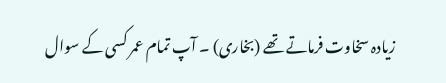زیادہ سخاوت فرماتے تھے (بخاری) ۔ آپ تمام عمر کسی کے سوال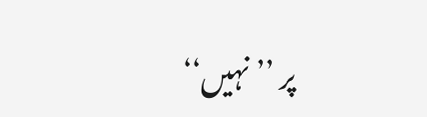پر ’’نہیں‘‘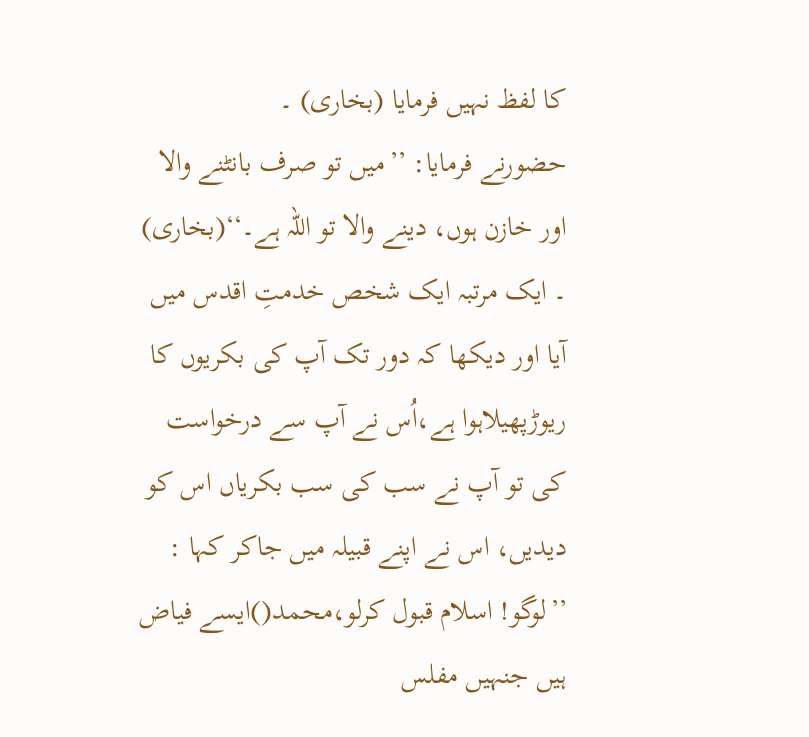کا لفظ نہیں فرمایا (بخاری) ۔
حضورنے فرمایا: ’’میں تو صرف بانٹنے والا اور خازن ہوں، دینے والا تو اللہ ہے۔‘‘(بخاری) ۔ ایک مرتبہ ایک شخص خدمتِ اقدس میں آیا اور دیکھا کہ دور تک آپ کی بکریوں کا ریوڑپھیلاہوا ہے،اُس نے آپ سے درخواست کی تو آپ نے سب کی سب بکریاں اس کو دیدیں، اس نے اپنے قبیلہ میں جاکر کہا : ’’لوگو! اسلام قبول کرلو،محمد()ایسے فیاض ہیں جنہیں مفلس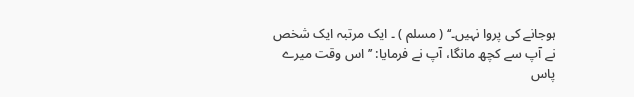ہوجانے کی پروا نہیں۔‘‘ ( مسلم ) ۔ ایک مرتبہ ایک شخص نے آپ سے کچھ مانگا، آپ نے فرمایا: ’’ اس وقت میرے پاس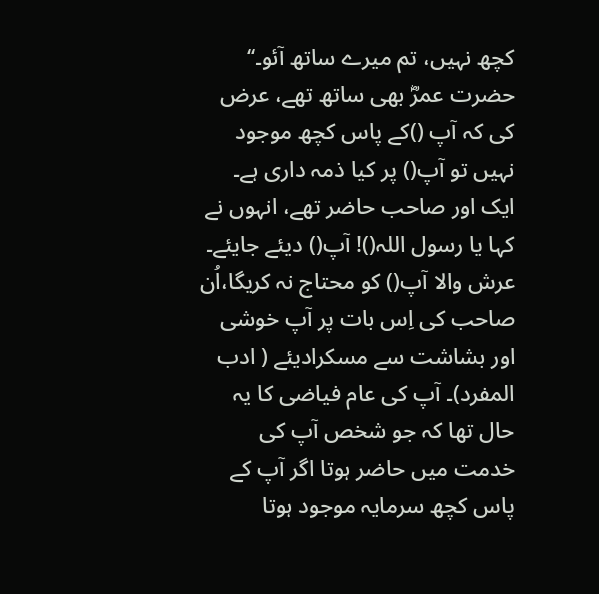کچھ نہیں، تم میرے ساتھ آئو۔‘‘ حضرت عمرؓ بھی ساتھ تھے، عرض کی کہ آپ ()کے پاس کچھ موجود نہیں تو آپ() پر کیا ذمہ داری ہے۔ ایک اور صاحب حاضر تھے، انہوں نے کہا یا رسول اللہ()! آپ() دیئے جایئے۔ عرش والا آپ() کو محتاج نہ کریگا،اُن صاحب کی اِس بات پر آپ خوشی اور بشاشت سے مسکرادیئے ( ادب المفرد)۔ آپ کی عام فیاضی کا یہ حال تھا کہ جو شخص آپ کی خدمت میں حاضر ہوتا اگر آپ کے پاس کچھ سرمایہ موجود ہوتا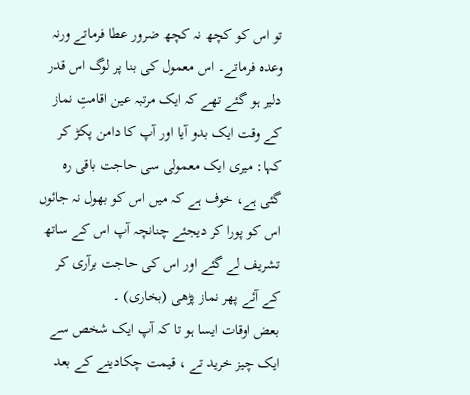تو اس کو کچھ نہ کچھ ضرور عطا فرماتے ورنہ وعدہ فرماتے۔ اس معمول کی بنا پر لوگ اس قدر دلیر ہو گئے تھے کہ ایک مرتبہ عین اقامتِ نماز کے وقت ایک بدو آیا اور آپ کا دامن پکڑ کر کہا: میری ایک معمولی سی حاجت باقی رہ گئی ہے، خوف ہے کہ میں اس کو بھول نہ جائوں اس کو پورا کر دیجئے چنانچہ آپ اس کے ساتھ تشریف لے گئے اور اس کی حاجت برآری کر کے آئے پھر نماز پڑھی (بخاری) ۔
بعض اوقات ایسا ہو تا کہ آپ ایک شخص سے ایک چیز خرید تے ، قیمت چکادینے کے بعد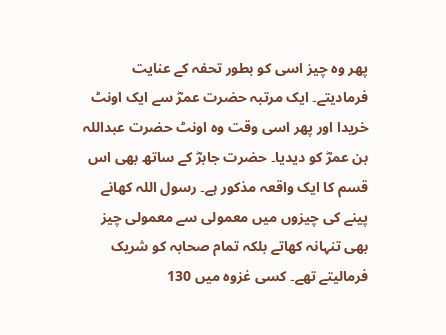پھر وہ چیز اسی کو بطور تحفہ کے عنایت فرمادیتے۔ ایک مرتبہ حضرت عمرؓ سے ایک اونٹ خریدا اور پھر اسی وقت وہ اونٹ حضرت عبداللہ بن عمرؓ کو دیدیا۔ حضرت جابرؓ کے ساتھ بھی اس قسم کا ایک واقعہ مذکور ہے۔ رسول اللہ کھانے پینے کی چیزوں میں معمولی سے معمولی چیز بھی تنہانہ کھاتے بلکہ تمام صحابہ کو شریک فرمالیتے تھے۔ کسی غزوہ میں 130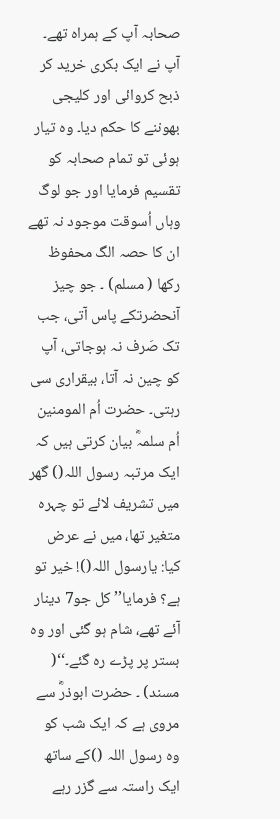صحابہ آپ کے ہمراہ تھے۔ آپ نے ایک بکری خرید کر ذبح کروائی اور کلیجی بھوننے کا حکم دیا۔ وہ تیار ہوئی تو تمام صحابہ کو تقسیم فرمایا اور جو لوگ وہاں اُسوقت موجود نہ تھے ان کا حصہ الگ محفوظ رکھا ( مسلم) ۔ جو چیز آنحضرتکے پاس آتی، جب تک صَرف نہ ہوجاتی، آپ کو چین نہ آتا، بیقراری سی رہتی۔ حضرت اُم المومنین اُم سلمہؓ بیان کرتی ہیں کہ ایک مرتبہ رسول اللہ() گھر میں تشریف لائے تو چہرہ متغیر تھا، میں نے عرض کیا: یارسول اللہ()! خیر تو ہے؟ فرمایا’’ کل جو7 دینار آئے تھے، شام ہو گئی اور وہ بستر پر پڑے رہ گئے۔‘‘( مسند) ۔ حضرت ابوذرؓ سے مروی ہے کہ ایک شب کو وہ رسول اللہ ()کے ساتھ ایک راستہ سے گزر رہے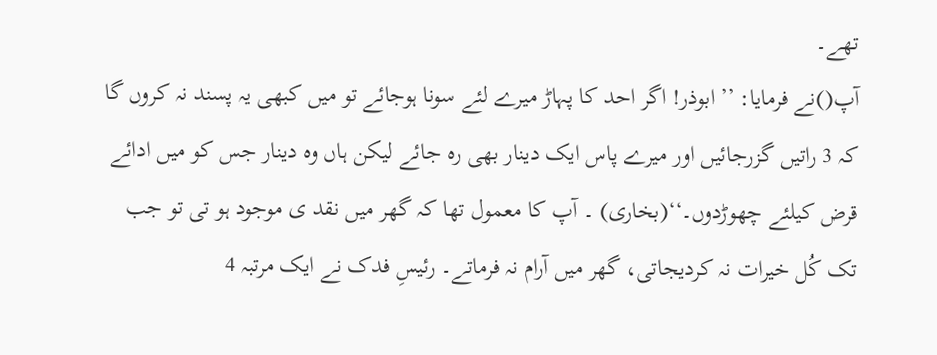تھے۔
آپ()نے فرمایا: ’’ ابوذر! اگر احد کا پہاڑ میرے لئے سونا ہوجائے تو میں کبھی یہ پسند نہ کروں گا کہ 3 راتیں گزرجائیں اور میرے پاس ایک دینار بھی رہ جائے لیکن ہاں وہ دینار جس کو میں ادائے قرض کیلئے چھوڑدوں۔‘‘(بخاری) ۔ آپ کا معمول تھا کہ گھر میں نقد ی موجود ہو تی تو جب تک کُل خیرات نہ کردیجاتی، گھر میں آرام نہ فرماتے۔ رئیسِ فدک نے ایک مرتبہ 4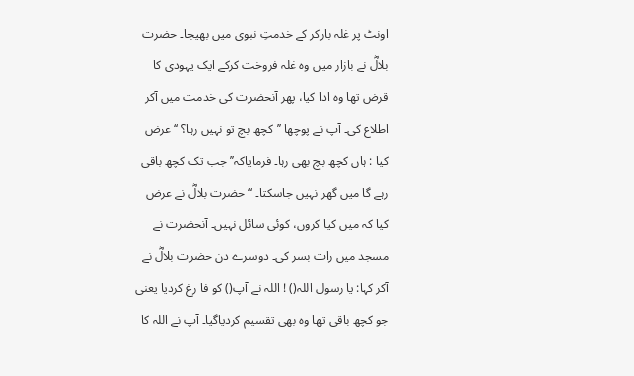اونٹ پر غلہ بارکر کے خدمتِ نبوی میں بھیجا۔ حضرت بلالؓ نے بازار میں وہ غلہ فروخت کرکے ایک یہودی کا قرض تھا وہ ادا کیا، پھر آنحضرت کی خدمت میں آکر اطلاع کی۔ آپ نے پوچھا ’’کچھ بچ تو نہیں رہا؟ ‘‘عرض کیا : ہاں کچھ بچ بھی رہا۔ فرمایاکہ’’ جب تک کچھ باقی رہے گا میں گھر نہیں جاسکتا۔ ‘‘حضرت بلالؓ نے عرض کیا کہ میں کیا کروں، کوئی سائل نہیں۔ آنحضرت نے مسجد میں رات بسر کی۔ دوسرے دن حضرت بلالؓ نے آکر کہا: یا رسول اللہ() ! اللہ نے آپ() کو فا رغ کردیا یعنی جو کچھ باقی تھا وہ بھی تقسیم کردیاگیا۔ آپ نے اللہ کا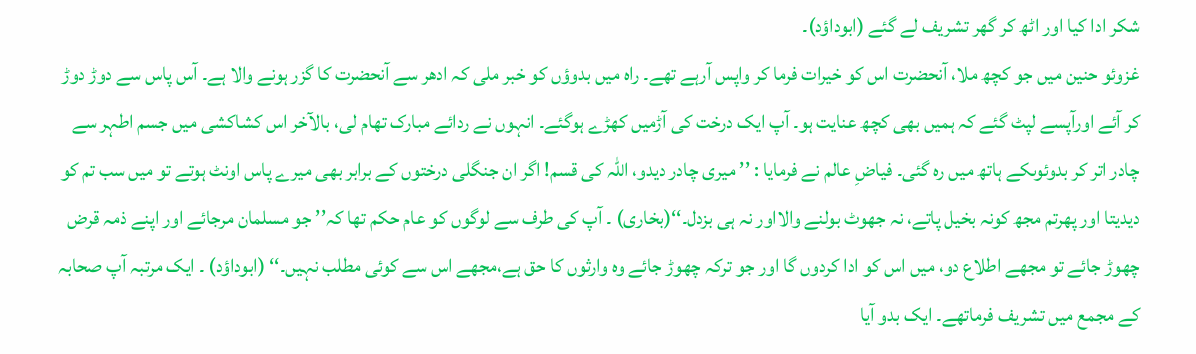شکر ادا کیا اور اٹھ کر گھر تشریف لے گئے (ابوداؤد)۔
غزوئو حنین میں جو کچھ ملا، آنحضرت اس کو خیرات فرما کر واپس آرہے تھے۔ راہ میں بدوؤں کو خبر ملی کہ ادھر سے آنحضرت کا گزر ہونے والا ہے۔ آس پاس سے دوڑ دوڑ کر آئے اورآپسے لپٹ گئے کہ ہمیں بھی کچھ عنایت ہو۔ آپ ایک درخت کی آڑمیں کھڑے ہوگئے۔ انہوں نے ردائے مبارک تھام لی، بالآخر اس کشاکشی میں جسم اطہر سے چادر اتر کر بدوئوںکے ہاتھ میں رہ گئی۔ فیاضِ عالم نے فرمایا : ’’ میری چادر دیدو، اللہ کی قسم! اگر ان جنگلی درختوں کے برابر بھی میرے پاس اونٹ ہوتے تو میں سب تم کو دیدیتا اور پھرتم مجھ کونہ بخیل پاتے، نہ جھوٹ بولنے والااور نہ ہی بزدل۔‘‘(بخاری) ۔ آپ کی طرف سے لوگوں کو عام حکم تھا کہ’’ جو مسلمان مرجائے اور اپنے ذمہ قرض چھوڑ جائے تو مجھے اطلاع دو، میں اس کو ادا کردوں گا اور جو ترکہ چھوڑ جائے وہ وارثوں کا حق ہے،مجھے اس سے کوئی مطلب نہیں۔‘‘ (ابوداؤد) ۔ ایک مرتبہ آپ صحابہ کے مجمع میں تشریف فرماتھے۔ ایک بدو آیا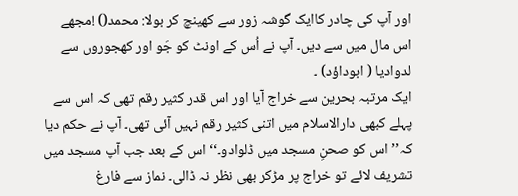اور آپ کی چادر کاایک گوشہ زور سے کھینچ کر بولا: محمد() !مجھے اس مال میں سے دیں۔ آپ نے اُس کے اونٹ کو جَو اور کھجوروں سے لدوادیا ( ابوداؤد) ۔
ایک مرتبہ بحرین سے خراج آیا اور اس قدر کثیر رقم تھی کہ اس سے پہلے کبھی دارالاسلام میں اتنی کثیر رقم نہیں آئی تھی۔ آپ نے حکم دیا کہ’’ اس کو صحنِ مسجد میں ڈلوادو۔‘‘ اس کے بعد جب آپ مسجد میں تشریف لائے تو خراج پر مڑکر بھی نظر نہ ڈالی۔ نماز سے فارغ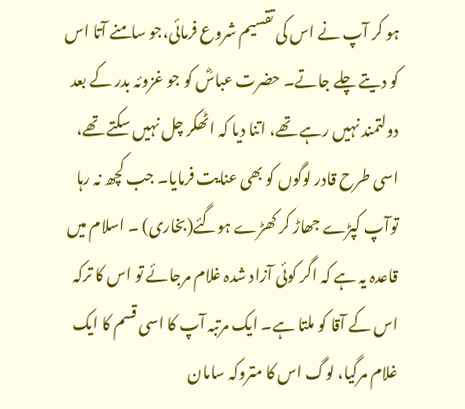ہو کر آپ نے اس کی تقسیم شروع فرمائی،جو سامنے آتا اس کو دیتے چلے جاتے۔ حضرت عباسؓ کو جو غزوئہ بدر کے بعد دولتمند نہیں رہے تھے، اتنا دیا کہ اٹھکر چل نہیں سکتے تھے، اسی طرح قادر لوگوں کو بھی عنایت فرمایا۔ جب کچھ نہ رہا توآپ کپڑے جھاڑ کر کھڑے ہوگئے(بخاری) ۔ اسلام میں قاعدہ یہ ہے کہ اگر کوئی آزاد شدہ غلام مرجائے تو اس کا ترکہ اس کے آقا کو ملتا ہے۔ ایک مرتبہ آپ کا اسی قسم کا ایک غلام مرگیا، لوگ اس کا متروکہ سامان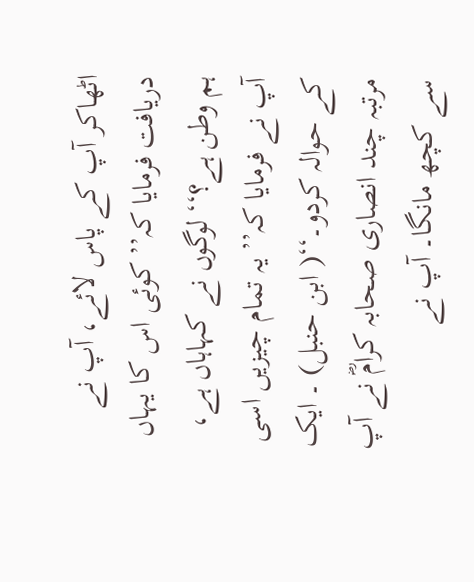اٹھاکر آپ کے پاس لائے، آپ نے دریافت فرمایا کہ’’ کوئی اس کا یہاں ہم وطن ہے؟‘‘ لوگوں نے کہاہاں ہے، آپ نے فرمایا کہ’’ یہ تمام چیزیں اسی کے حوالہ کردو۔‘‘( ابن حنبل) ۔ ایک مرتبہ چند انصاری صحابہ کرامؓ نے آپ سے کچھ مانگا۔ آپ نے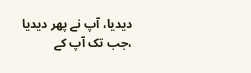دیدیا، آپ نے پھر دیدیا ،جب تک آپ کے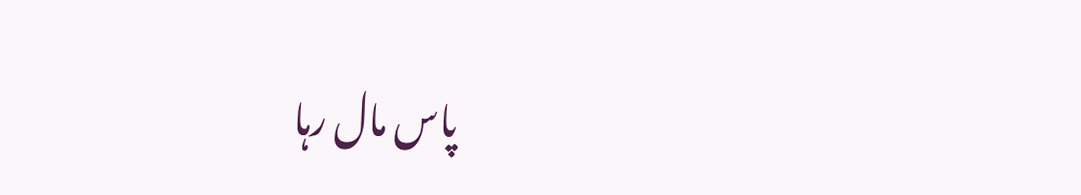پاس مال رہا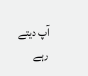آپ دیتے رہے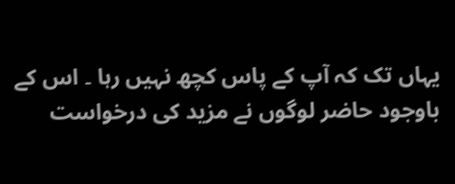یہاں تک کہ آپ کے پاس کچھ نہیں رہا ۔ اس کے باوجود حاضر لوگوں نے مزید کی درخواست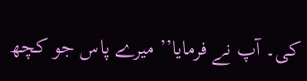کی۔ آپ نے فرمایا’’ میرے پاس جو کچھ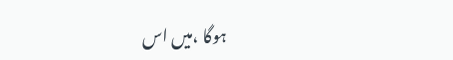ہوگا ،میں اس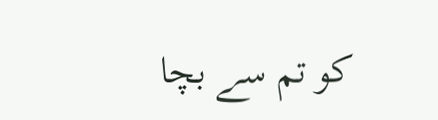کو تم سے بچا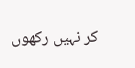کر نہیں رکھوں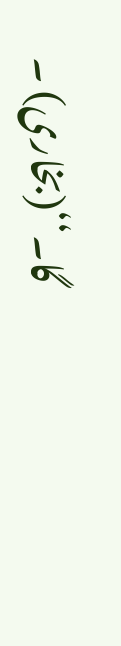گا۔‘‘(بخاری) ۔